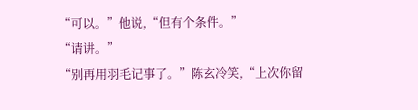“可以。”他说,“但有个条件。”
“请讲。”
“别再用羽毛记事了。”陈玄冷笑,“上次你留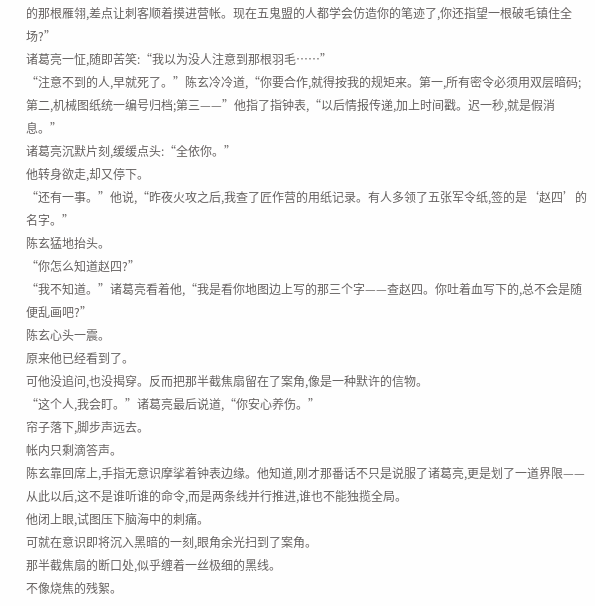的那根雁翎,差点让刺客顺着摸进营帐。现在五鬼盟的人都学会仿造你的笔迹了,你还指望一根破毛镇住全场?”
诸葛亮一怔,随即苦笑:“我以为没人注意到那根羽毛……”
“注意不到的人,早就死了。”陈玄冷冷道,“你要合作,就得按我的规矩来。第一,所有密令必须用双层暗码;第二,机械图纸统一编号归档;第三——”他指了指钟表,“以后情报传递,加上时间戳。迟一秒,就是假消息。”
诸葛亮沉默片刻,缓缓点头:“全依你。”
他转身欲走,却又停下。
“还有一事。”他说,“昨夜火攻之后,我查了匠作营的用纸记录。有人多领了五张军令纸,签的是‘赵四’的名字。”
陈玄猛地抬头。
“你怎么知道赵四?”
“我不知道。”诸葛亮看着他,“我是看你地图边上写的那三个字——查赵四。你吐着血写下的,总不会是随便乱画吧?”
陈玄心头一震。
原来他已经看到了。
可他没追问,也没揭穿。反而把那半截焦扇留在了案角,像是一种默许的信物。
“这个人,我会盯。”诸葛亮最后说道,“你安心养伤。”
帘子落下,脚步声远去。
帐内只剩滴答声。
陈玄靠回席上,手指无意识摩挲着钟表边缘。他知道,刚才那番话不只是说服了诸葛亮,更是划了一道界限——从此以后,这不是谁听谁的命令,而是两条线并行推进,谁也不能独揽全局。
他闭上眼,试图压下脑海中的刺痛。
可就在意识即将沉入黑暗的一刻,眼角余光扫到了案角。
那半截焦扇的断口处,似乎缠着一丝极细的黑线。
不像烧焦的残絮。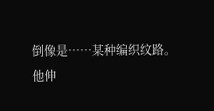倒像是……某种编织纹路。
他伸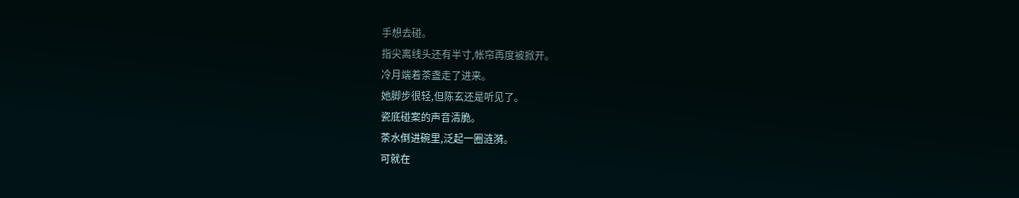手想去碰。
指尖离线头还有半寸,帐帘再度被掀开。
冷月端着茶盏走了进来。
她脚步很轻,但陈玄还是听见了。
瓷底碰案的声音清脆。
茶水倒进碗里,泛起一圈涟漪。
可就在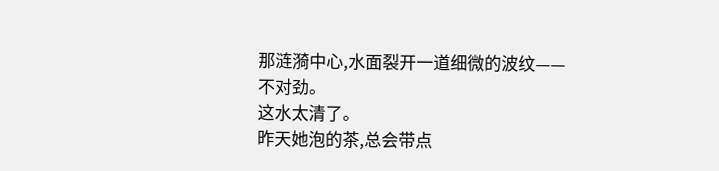那涟漪中心,水面裂开一道细微的波纹——
不对劲。
这水太清了。
昨天她泡的茶,总会带点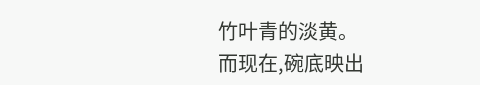竹叶青的淡黄。
而现在,碗底映出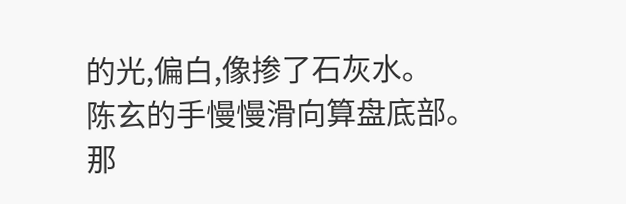的光,偏白,像掺了石灰水。
陈玄的手慢慢滑向算盘底部。
那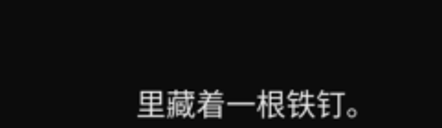里藏着一根铁钉。